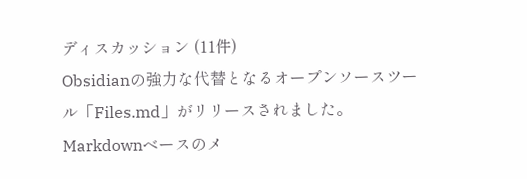ディスカッション (11件)
Obsidianの強力な代替となるオープンソースツール「Files.md」がリリースされました。Markdownベースのメ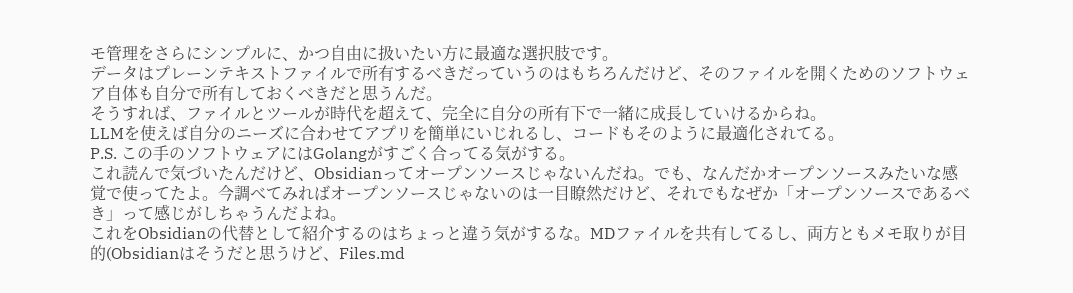モ管理をさらにシンプルに、かつ自由に扱いたい方に最適な選択肢です。
データはプレーンテキストファイルで所有するべきだっていうのはもちろんだけど、そのファイルを開くためのソフトウェア自体も自分で所有しておくべきだと思うんだ。
そうすれば、ファイルとツールが時代を超えて、完全に自分の所有下で一緒に成長していけるからね。
LLMを使えば自分のニーズに合わせてアプリを簡単にいじれるし、コードもそのように最適化されてる。
P.S. この手のソフトウェアにはGolangがすごく合ってる気がする。
これ読んで気づいたんだけど、Obsidianってオープンソースじゃないんだね。でも、なんだかオープンソースみたいな感覚で使ってたよ。今調べてみればオープンソースじゃないのは一目瞭然だけど、それでもなぜか「オープンソースであるべき」って感じがしちゃうんだよね。
これをObsidianの代替として紹介するのはちょっと違う気がするな。MDファイルを共有してるし、両方ともメモ取りが目的(Obsidianはそうだと思うけど、Files.md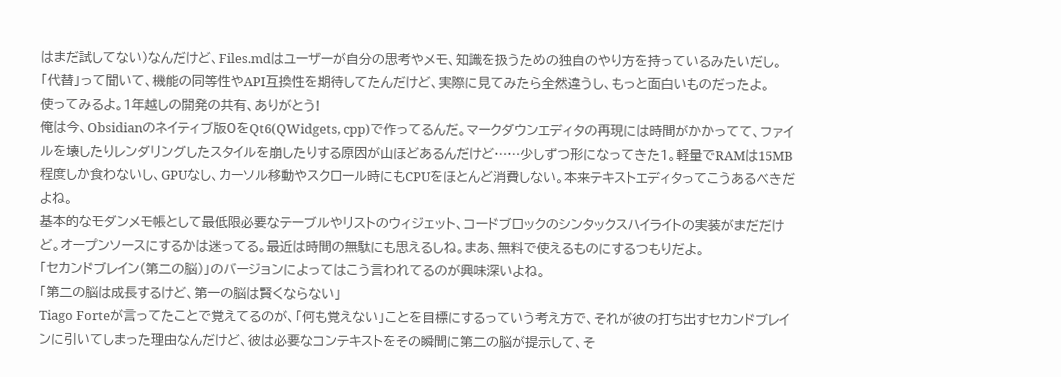はまだ試してない)なんだけど、Files.mdはユーザーが自分の思考やメモ、知識を扱うための独自のやり方を持っているみたいだし。
「代替」って聞いて、機能の同等性やAPI互換性を期待してたんだけど、実際に見てみたら全然違うし、もっと面白いものだったよ。
使ってみるよ。1年越しの開発の共有、ありがとう!
俺は今、Obsidianのネイティブ版0をQt6(QWidgets, cpp)で作ってるんだ。マークダウンエディタの再現には時間がかかってて、ファイルを壊したりレンダリングしたスタイルを崩したりする原因が山ほどあるんだけど……少しずつ形になってきた1。軽量でRAMは15MB程度しか食わないし、GPUなし、カーソル移動やスクロール時にもCPUをほとんど消費しない。本来テキストエディタってこうあるべきだよね。
基本的なモダンメモ帳として最低限必要なテーブルやリストのウィジェット、コードブロックのシンタックスハイライトの実装がまだだけど。オープンソースにするかは迷ってる。最近は時間の無駄にも思えるしね。まあ、無料で使えるものにするつもりだよ。
「セカンドブレイン(第二の脳)」のバージョンによってはこう言われてるのが興味深いよね。
「第二の脳は成長するけど、第一の脳は賢くならない」
Tiago Forteが言ってたことで覚えてるのが、「何も覚えない」ことを目標にするっていう考え方で、それが彼の打ち出すセカンドブレインに引いてしまった理由なんだけど、彼は必要なコンテキストをその瞬間に第二の脳が提示して、そ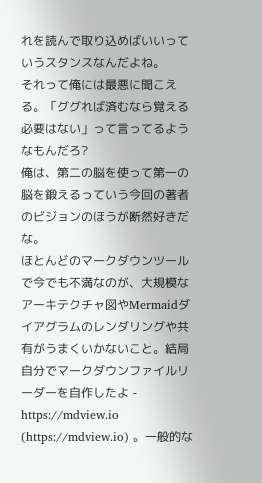れを読んで取り込めばいいっていうスタンスなんだよね。
それって俺には最悪に聞こえる。「ググれば済むなら覚える必要はない」って言ってるようなもんだろ?
俺は、第二の脳を使って第一の脳を鍛えるっていう今回の著者のビジョンのほうが断然好きだな。
ほとんどのマークダウンツールで今でも不満なのが、大規模なアーキテクチャ図やMermaidダイアグラムのレンダリングや共有がうまくいかないこと。結局自分でマークダウンファイルリーダーを自作したよ - https://mdview.io (https://mdview.io) 。一般的な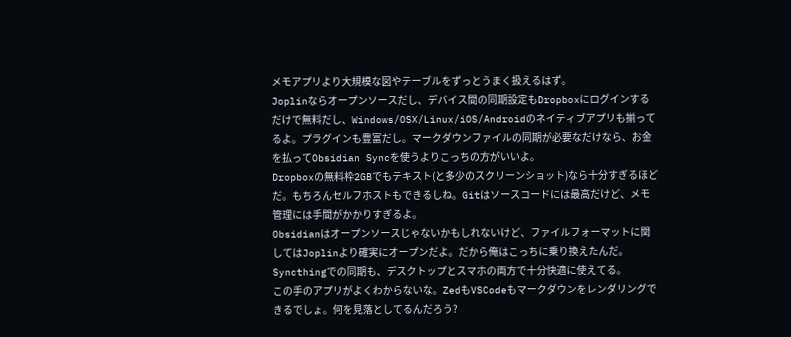メモアプリより大規模な図やテーブルをずっとうまく扱えるはず。
Joplinならオープンソースだし、デバイス間の同期設定もDropboxにログインするだけで無料だし、Windows/OSX/Linux/iOS/Androidのネイティブアプリも揃ってるよ。プラグインも豊富だし。マークダウンファイルの同期が必要なだけなら、お金を払ってObsidian Syncを使うよりこっちの方がいいよ。
Dropboxの無料枠2GBでもテキスト(と多少のスクリーンショット)なら十分すぎるほどだ。もちろんセルフホストもできるしね。Gitはソースコードには最高だけど、メモ管理には手間がかかりすぎるよ。
Obsidianはオープンソースじゃないかもしれないけど、ファイルフォーマットに関してはJoplinより確実にオープンだよ。だから俺はこっちに乗り換えたんだ。
Syncthingでの同期も、デスクトップとスマホの両方で十分快適に使えてる。
この手のアプリがよくわからないな。ZedもVSCodeもマークダウンをレンダリングできるでしょ。何を見落としてるんだろう?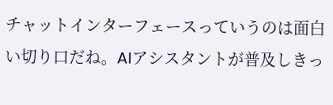チャットインターフェースっていうのは面白い切り口だね。AIアシスタントが普及しきっ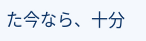た今なら、十分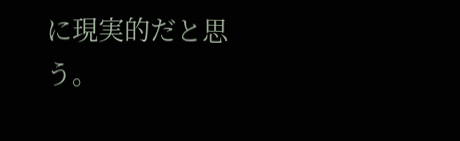に現実的だと思う。